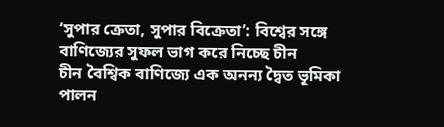‘সুপার ক্রেতা, সুপার বিক্রেতা’: বিশ্বের সঙ্গে বাণিজ্যের সুফল ভাগ করে নিচ্ছে চীন
চীন বৈশ্বিক বাণিজ্যে এক অনন্য দ্বৈত ভূমিকা পালন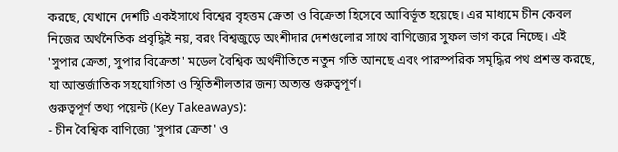করছে, যেখানে দেশটি একইসাথে বিশ্বের বৃহত্তম ক্রেতা ও বিক্রেতা হিসেবে আবির্ভূত হয়েছে। এর মাধ্যমে চীন কেবল নিজের অর্থনৈতিক প্রবৃদ্ধিই নয়, বরং বিশ্বজুড়ে অংশীদার দেশগুলোর সাথে বাণিজ্যের সুফল ভাগ করে নিচ্ছে। এই 'সুপার ক্রেতা, সুপার বিক্রেতা' মডেল বৈশ্বিক অর্থনীতিতে নতুন গতি আনছে এবং পারস্পরিক সমৃদ্ধির পথ প্রশস্ত করছে, যা আন্তর্জাতিক সহযোগিতা ও স্থিতিশীলতার জন্য অত্যন্ত গুরুত্বপূর্ণ।
গুরুত্বপূর্ণ তথ্য পয়েন্ট (Key Takeaways):
- চীন বৈশ্বিক বাণিজ্যে 'সুপার ক্রেতা' ও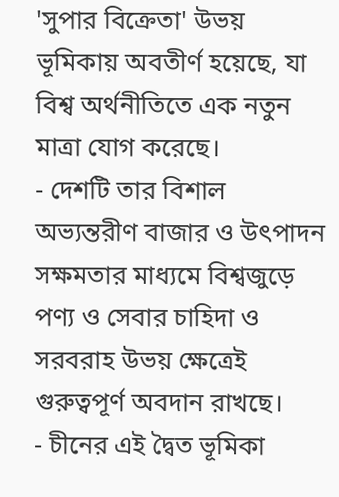'সুপার বিক্রেতা' উভয় ভূমিকায় অবতীর্ণ হয়েছে, যা বিশ্ব অর্থনীতিতে এক নতুন মাত্রা যোগ করেছে।
- দেশটি তার বিশাল অভ্যন্তরীণ বাজার ও উৎপাদন সক্ষমতার মাধ্যমে বিশ্বজুড়ে পণ্য ও সেবার চাহিদা ও সরবরাহ উভয় ক্ষেত্রেই গুরুত্বপূর্ণ অবদান রাখছে।
- চীনের এই দ্বৈত ভূমিকা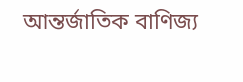আন্তর্জাতিক বাণিজ্য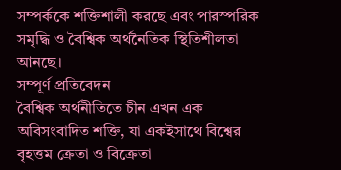সম্পর্ককে শক্তিশালী করছে এবং পারস্পরিক সমৃদ্ধি ও বৈশ্বিক অর্থনৈতিক স্থিতিশীলতা আনছে।
সম্পূর্ণ প্রতিবেদন
বৈশ্বিক অর্থনীতিতে চীন এখন এক অবিসংবাদিত শক্তি, যা একইসাথে বিশ্বের বৃহত্তম ক্রেতা ও বিক্রেতা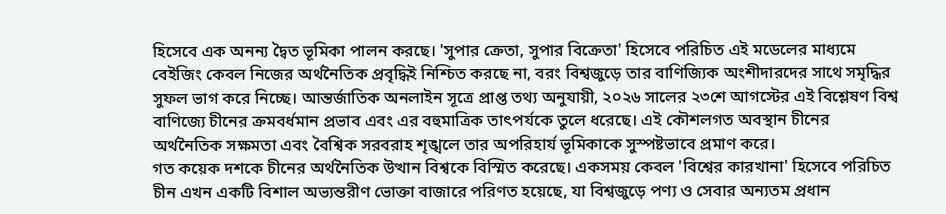হিসেবে এক অনন্য দ্বৈত ভূমিকা পালন করছে। 'সুপার ক্রেতা, সুপার বিক্রেতা' হিসেবে পরিচিত এই মডেলের মাধ্যমে বেইজিং কেবল নিজের অর্থনৈতিক প্রবৃদ্ধিই নিশ্চিত করছে না, বরং বিশ্বজুড়ে তার বাণিজ্যিক অংশীদারদের সাথে সমৃদ্ধির সুফল ভাগ করে নিচ্ছে। আন্তর্জাতিক অনলাইন সূত্রে প্রাপ্ত তথ্য অনুযায়ী, ২০২৬ সালের ২৩শে আগস্টের এই বিশ্লেষণ বিশ্ব বাণিজ্যে চীনের ক্রমবর্ধমান প্রভাব এবং এর বহুমাত্রিক তাৎপর্যকে তুলে ধরেছে। এই কৌশলগত অবস্থান চীনের অর্থনৈতিক সক্ষমতা এবং বৈশ্বিক সরবরাহ শৃঙ্খলে তার অপরিহার্য ভূমিকাকে সুস্পষ্টভাবে প্রমাণ করে।
গত কয়েক দশকে চীনের অর্থনৈতিক উত্থান বিশ্বকে বিস্মিত করেছে। একসময় কেবল 'বিশ্বের কারখানা' হিসেবে পরিচিত চীন এখন একটি বিশাল অভ্যন্তরীণ ভোক্তা বাজারে পরিণত হয়েছে, যা বিশ্বজুড়ে পণ্য ও সেবার অন্যতম প্রধান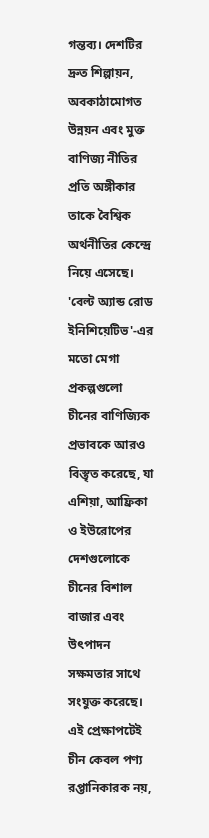গন্তব্য। দেশটির দ্রুত শিল্পায়ন, অবকাঠামোগত উন্নয়ন এবং মুক্ত বাণিজ্য নীতির প্রতি অঙ্গীকার তাকে বৈশ্বিক অর্থনীতির কেন্দ্রে নিয়ে এসেছে। 'বেল্ট অ্যান্ড রোড ইনিশিয়েটিভ'-এর মতো মেগা প্রকল্পগুলো চীনের বাণিজ্যিক প্রভাবকে আরও বিস্তৃত করেছে, যা এশিয়া, আফ্রিকা ও ইউরোপের দেশগুলোকে চীনের বিশাল বাজার এবং উৎপাদন সক্ষমতার সাথে সংযুক্ত করেছে। এই প্রেক্ষাপটেই চীন কেবল পণ্য রপ্তানিকারক নয়,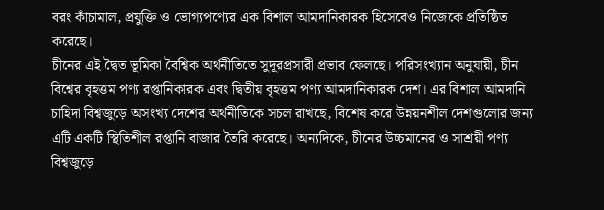বরং কাঁচামাল, প্রযুক্তি ও ভোগ্যপণ্যের এক বিশাল আমদানিকারক হিসেবেও নিজেকে প্রতিষ্ঠিত করেছে।
চীনের এই দ্বৈত ভূমিকা বৈশ্বিক অর্থনীতিতে সুদূরপ্রসারী প্রভাব ফেলছে। পরিসংখ্যান অনুযায়ী, চীন বিশ্বের বৃহত্তম পণ্য রপ্তানিকারক এবং দ্বিতীয় বৃহত্তম পণ্য আমদানিকারক দেশ। এর বিশাল আমদানি চাহিদা বিশ্বজুড়ে অসংখ্য দেশের অর্থনীতিকে সচল রাখছে, বিশেষ করে উন্নয়নশীল দেশগুলোর জন্য এটি একটি স্থিতিশীল রপ্তানি বাজার তৈরি করেছে। অন্যদিকে, চীনের উচ্চমানের ও সাশ্রয়ী পণ্য বিশ্বজুড়ে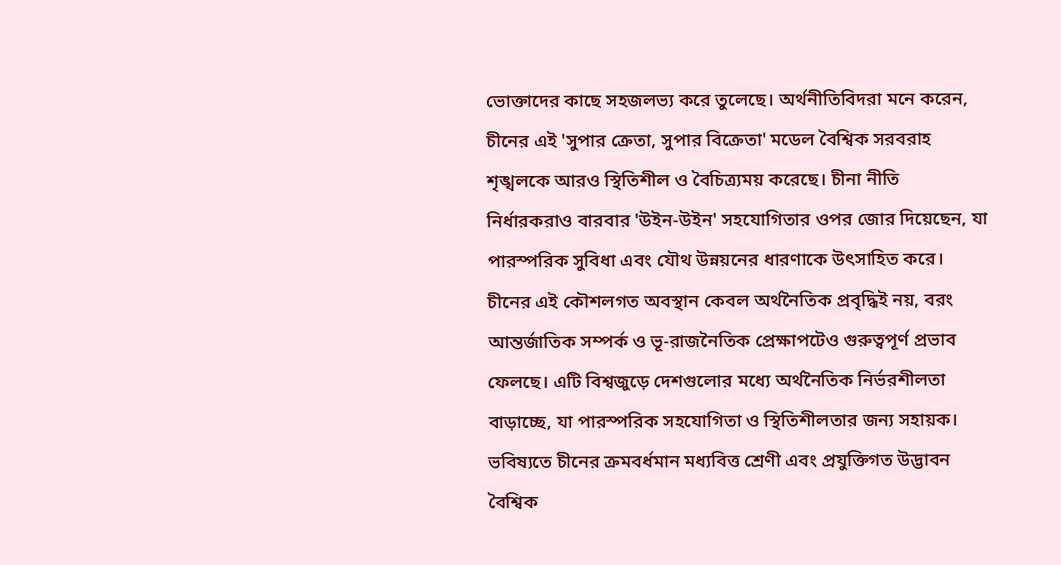ভোক্তাদের কাছে সহজলভ্য করে তুলেছে। অর্থনীতিবিদরা মনে করেন, চীনের এই 'সুপার ক্রেতা, সুপার বিক্রেতা' মডেল বৈশ্বিক সরবরাহ শৃঙ্খলকে আরও স্থিতিশীল ও বৈচিত্র্যময় করেছে। চীনা নীতি নির্ধারকরাও বারবার 'উইন-উইন' সহযোগিতার ওপর জোর দিয়েছেন, যা পারস্পরিক সুবিধা এবং যৌথ উন্নয়নের ধারণাকে উৎসাহিত করে।
চীনের এই কৌশলগত অবস্থান কেবল অর্থনৈতিক প্রবৃদ্ধিই নয়, বরং আন্তর্জাতিক সম্পর্ক ও ভূ-রাজনৈতিক প্রেক্ষাপটেও গুরুত্বপূর্ণ প্রভাব ফেলছে। এটি বিশ্বজুড়ে দেশগুলোর মধ্যে অর্থনৈতিক নির্ভরশীলতা বাড়াচ্ছে, যা পারস্পরিক সহযোগিতা ও স্থিতিশীলতার জন্য সহায়ক। ভবিষ্যতে চীনের ক্রমবর্ধমান মধ্যবিত্ত শ্রেণী এবং প্রযুক্তিগত উদ্ভাবন বৈশ্বিক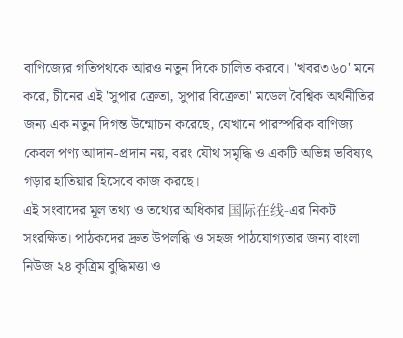বাণিজ্যের গতিপথকে আরও নতুন দিকে চালিত করবে। 'খবর৩৬০' মনে করে, চীনের এই 'সুপার ক্রেতা, সুপার বিক্রেতা' মডেল বৈশ্বিক অর্থনীতির জন্য এক নতুন দিগন্ত উন্মোচন করেছে, যেখানে পারস্পরিক বাণিজ্য কেবল পণ্য আদান-প্রদান নয়, বরং যৌথ সমৃদ্ধি ও একটি অভিন্ন ভবিষ্যৎ গড়ার হাতিয়ার হিসেবে কাজ করছে।
এই সংবাদের মূল তথ্য ও তথ্যের অধিকার 国际在线-এর নিকট সংরক্ষিত। পাঠকদের দ্রুত উপলব্ধি ও সহজ পাঠযোগ্যতার জন্য বাংলা নিউজ ২৪ কৃত্রিম বুদ্ধিমত্তা ও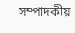সম্পাদকীয়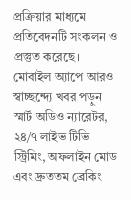প্রক্রিয়ার মাধ্যমে প্রতিবেদনটি সংকলন ও প্রস্তুত করেছে।
মোবাইল অ্যাপে আরও স্বাচ্ছন্দ্যে খবর পড়ুন
স্মার্ট অডিও ন্যারেটর, ২৪/৭ লাইভ টিভি স্ট্রিমিং, অফলাইন মোড এবং দ্রুততম ব্রেকিং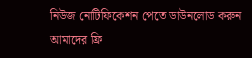নিউজ নোটিফিকেশন পেতে ডাউনলোড করুন আমাদের ফ্রি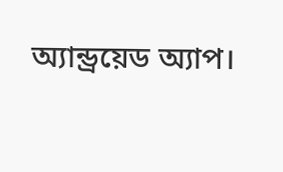অ্যান্ড্রয়েড অ্যাপ।